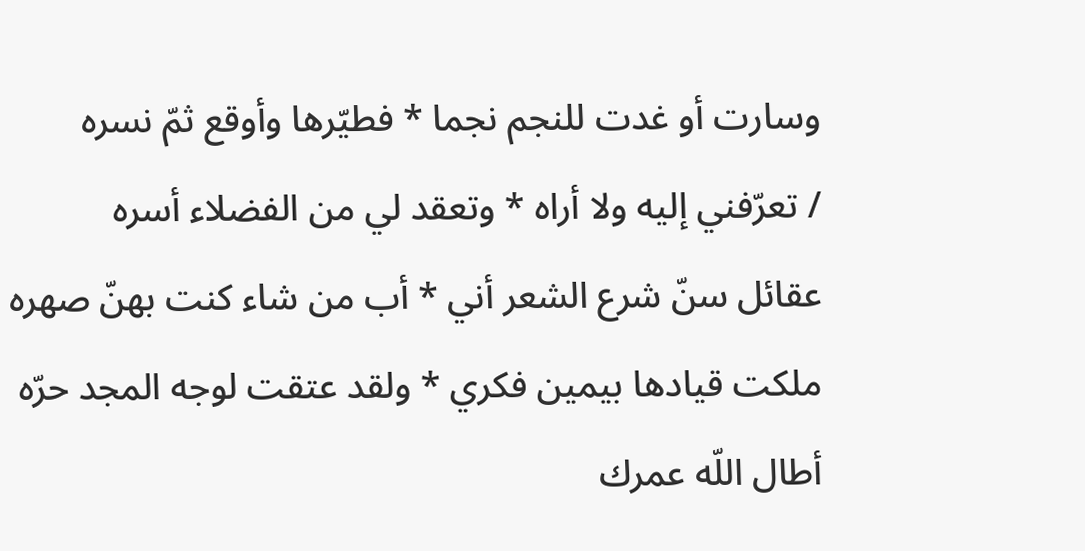وسارت أو غدت للنجم نجما * فطيّرها وأوقع ثمّ نسره
/ تعرّفني إليه ولا أراه * وتعقد لي من الفضلاء أسره
عقائل سنّ شرع الشعر أني * أب من شاء كنت بهنّ صهره
ملكت قيادها بيمين فكري * ولقد عتقت لوجه المجد حرّه
أطال اللّه عمرك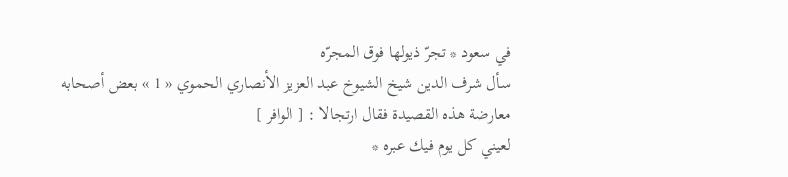في سعود * تجرّ ذيولها فوق المجرّه
سأل شرف الدين شيخ الشيوخ عبد العزيز الأنصاري الحموي « 1 » بعض أصحابه معارضة هذه القصيدة فقال ارتجالا : [ الوافر ]
لعيني كل يوم فيك عبره *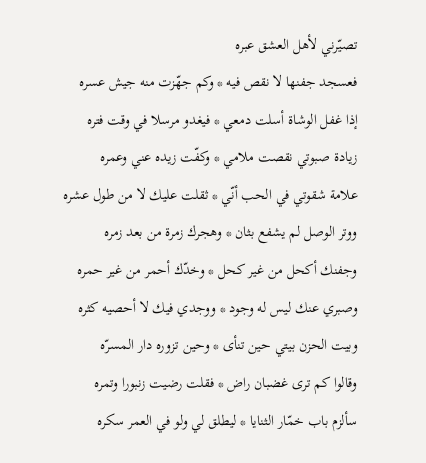تصيّرني لأهل العشق عبره
فعسجد جفنها لا نقص فيه * وكم جهّزت منه جيش عسره
إذا غفل الوشاة أسلت دمعي * فيغدو مرسلا في وقت فتره
زيادة صبوتي نقصت ملامي * وكفّت زيده عني وعمره
علامة شقوتي في الحب أنّي * ثقلت عليك لا من طول عشره
ووتر الوصل لم يشفع بثان * وهجرك زمرة من بعد زمره
وجفنك أكحل من غير كحل * وخدّك أحمر من غير حمره
وصبري عنك ليس له وجود * ووجدي فيك لا أحصيه كثره
وبيت الحزن بيتي حين تنأى * وحين تزوره دار المسرّه
وقالوا كم ترى غضبان راض * فقلت رضيت زنبورا وتمره
سألزم باب خمّار الثنايا * ليطلق لي ولو في العمر سكره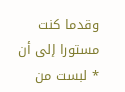وقدما كنت مستورا إلى أن * لبست من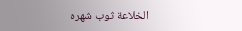الخلاعة ثوب شهره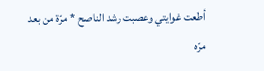أطعت غوايتي وعصبت رشد الناصح * مرّة من بعد مرّه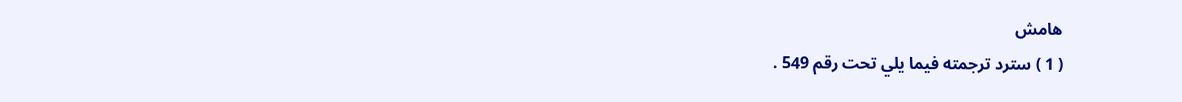هامش
( 1 ) سترد ترجمته فيما يلي تحت رقم 549 .